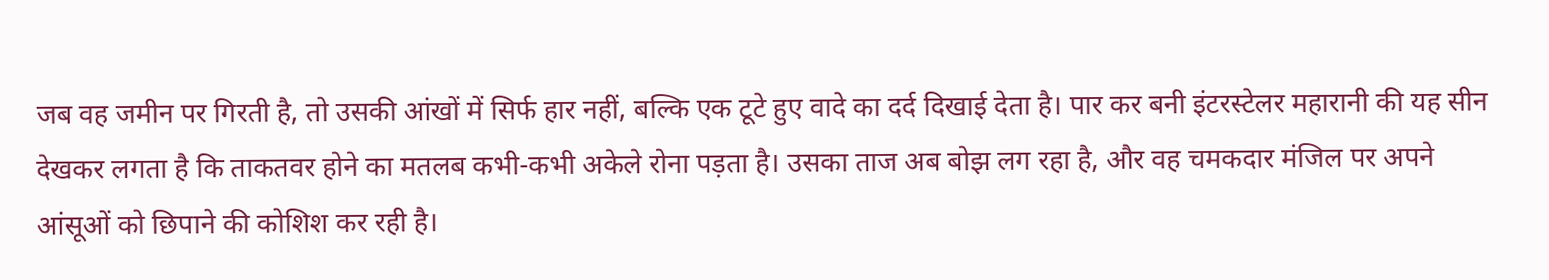जब वह जमीन पर गिरती है, तो उसकी आंखों में सिर्फ हार नहीं, बल्कि एक टूटे हुए वादे का दर्द दिखाई देता है। पार कर बनी इंटरस्टेलर महारानी की यह सीन देखकर लगता है कि ताकतवर होने का मतलब कभी-कभी अकेले रोना पड़ता है। उसका ताज अब बोझ लग रहा है, और वह चमकदार मंजिल पर अपने आंसूओं को छिपाने की कोशिश कर रही है।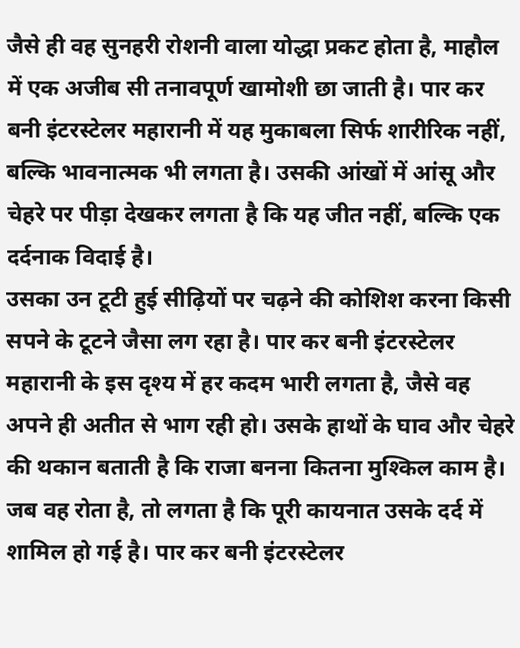जैसे ही वह सुनहरी रोशनी वाला योद्धा प्रकट होता है, माहौल में एक अजीब सी तनावपूर्ण खामोशी छा जाती है। पार कर बनी इंटरस्टेलर महारानी में यह मुकाबला सिर्फ शारीरिक नहीं, बल्कि भावनात्मक भी लगता है। उसकी आंखों में आंसू और चेहरे पर पीड़ा देखकर लगता है कि यह जीत नहीं, बल्कि एक दर्दनाक विदाई है।
उसका उन टूटी हुई सीढ़ियों पर चढ़ने की कोशिश करना किसी सपने के टूटने जैसा लग रहा है। पार कर बनी इंटरस्टेलर महारानी के इस दृश्य में हर कदम भारी लगता है, जैसे वह अपने ही अतीत से भाग रही हो। उसके हाथों के घाव और चेहरे की थकान बताती है कि राजा बनना कितना मुश्किल काम है।
जब वह रोता है, तो लगता है कि पूरी कायनात उसके दर्द में शामिल हो गई है। पार कर बनी इंटरस्टेलर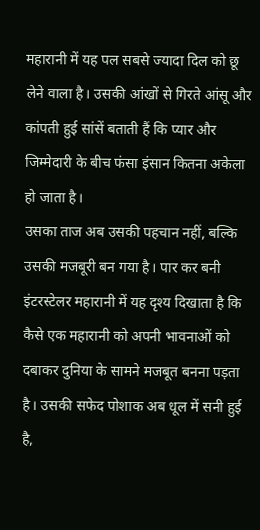महारानी में यह पल सबसे ज्यादा दिल को छू लेने वाला है। उसकी आंखों से गिरते आंसू और कांपती हुई सांसें बताती हैं कि प्यार और जिम्मेदारी के बीच फंसा इंसान कितना अकेला हो जाता है।
उसका ताज अब उसकी पहचान नहीं, बल्कि उसकी मजबूरी बन गया है। पार कर बनी इंटरस्टेलर महारानी में यह दृश्य दिखाता है कि कैसे एक महारानी को अपनी भावनाओं को दबाकर दुनिया के सामने मजबूत बनना पड़ता है। उसकी सफेद पोशाक अब धूल में सनी हुई है,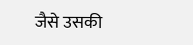जैसे उसकी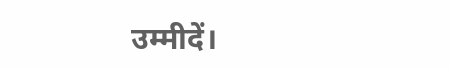उम्मीदें।